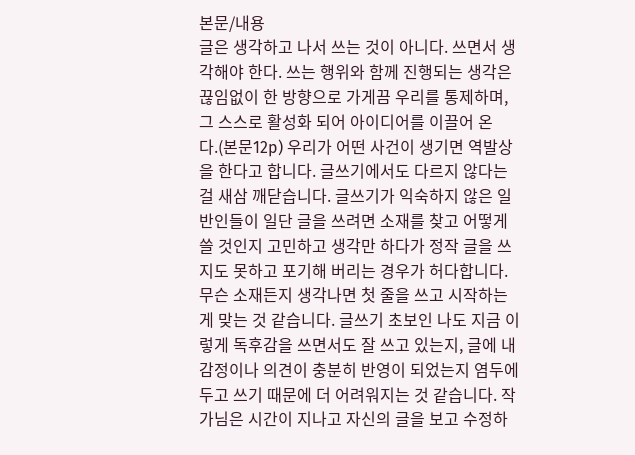본문/내용
글은 생각하고 나서 쓰는 것이 아니다. 쓰면서 생각해야 한다. 쓰는 행위와 함께 진행되는 생각은 끊임없이 한 방향으로 가게끔 우리를 통제하며, 그 스스로 활성화 되어 아이디어를 이끌어 온다.(본문12p) 우리가 어떤 사건이 생기면 역발상을 한다고 합니다. 글쓰기에서도 다르지 않다는 걸 새삼 깨닫습니다. 글쓰기가 익숙하지 않은 일반인들이 일단 글을 쓰려면 소재를 찾고 어떻게 쓸 것인지 고민하고 생각만 하다가 정작 글을 쓰지도 못하고 포기해 버리는 경우가 허다합니다. 무슨 소재든지 생각나면 첫 줄을 쓰고 시작하는 게 맞는 것 같습니다. 글쓰기 초보인 나도 지금 이렇게 독후감을 쓰면서도 잘 쓰고 있는지, 글에 내 감정이나 의견이 충분히 반영이 되었는지 염두에 두고 쓰기 때문에 더 어려워지는 것 같습니다. 작가님은 시간이 지나고 자신의 글을 보고 수정하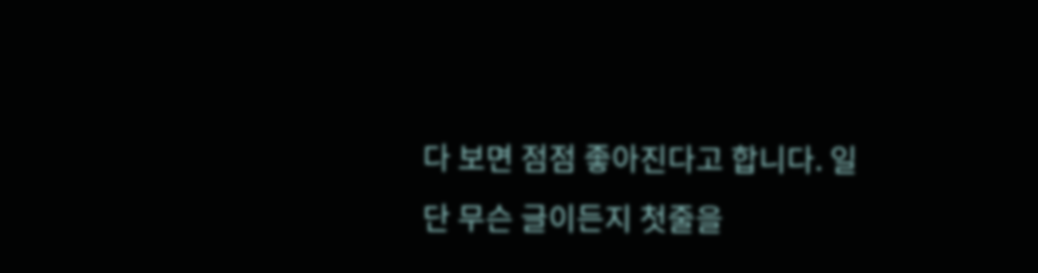다 보면 점점 좋아진다고 합니다. 일단 무슨 글이든지 첫줄을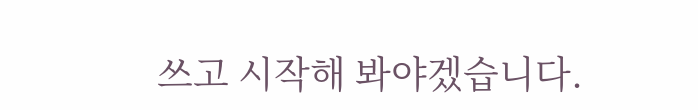쓰고 시작해 봐야겠습니다.